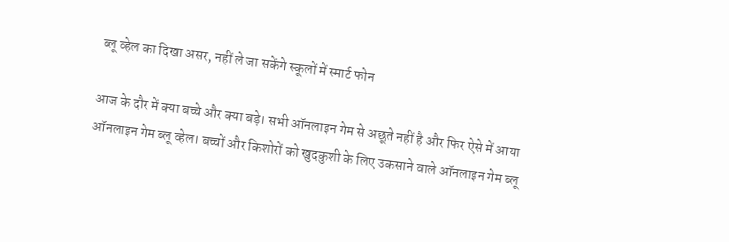ब्लू व्हेल का दिखा असर, नहीं ले जा सकेंगे स्कूलों में स्मार्ट फोन

आज के दौर में क्या बच्चे और क्या बड़े। सभी ऑनलाइन गेम से अछूते नहीं है और फिर ऐसे में आया ऑनलाइन गेम ब्लू व्हेल। बच्चों और किशोरों को खुदकुशी के लिए उकसाने वाले ऑनलाइन गेम ब्लू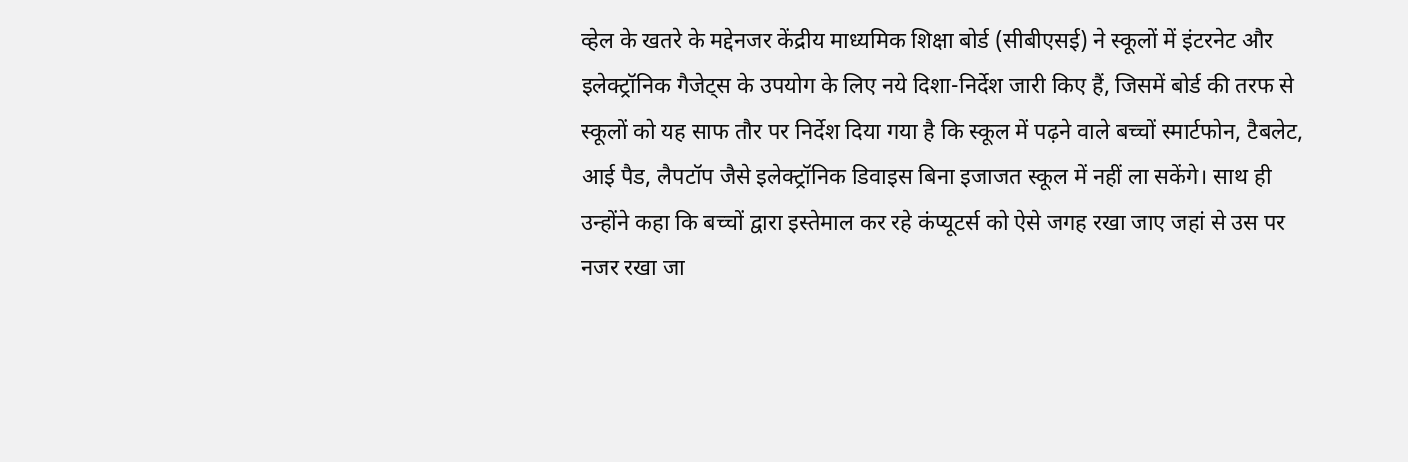व्हेल के खतरे के मद्देनजर केंद्रीय माध्यमिक शिक्षा बोर्ड (सीबीएसई) ने स्कूलों में इंटरनेट और इलेक्ट्रॉनिक गैजेट्स के उपयोग के लिए नये दिशा-निर्देश जारी किए हैं, जिसमें बोर्ड की तरफ से स्कूलों को यह साफ तौर पर निर्देश दिया गया है कि स्कूल में पढ़ने वाले बच्चों स्मार्टफोन, टैबलेट, आई पैड, लैपटॉप जैसे इलेक्ट्रॉनिक डिवाइस बिना इजाजत स्कूल में नहीं ला सकेंगे। साथ ही उन्होंने कहा कि बच्चों द्वारा इस्तेमाल कर रहे कंप्यूटर्स को ऐसे जगह रखा जाए जहां से उस पर नजर रखा जा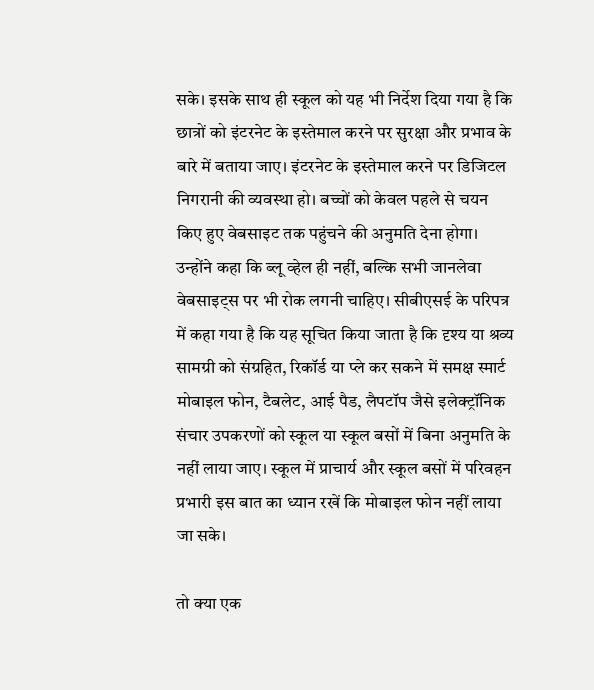सके। इसके साथ ही स्कूल को यह भी निर्देश दिया गया है कि छात्रों को इंटरनेट के इस्तेमाल करने पर सुरक्षा और प्रभाव के बारे में बताया जाए। इंटरनेट के इस्तेमाल करने पर डिजिटल निगरानी की व्यवस्था हो। बच्चों को केवल पहले से चयन किए हुए वेबसाइट तक पहुंचने की अनुमति देना होगा। उन्होंने कहा कि ब्लू व्हेल ही नहीं, बल्कि सभी जानलेवा वेबसाइट्स पर भी रोक लगनी चाहिए। सीबीएसई के परिपत्र में कहा गया है कि यह सूचित किया जाता है कि दृश्य या श्रव्य सामग्री को संग्रहित, रिकॉर्ड या प्ले कर सकने में समक्ष स्मार्ट मोबाइल फोन, टैबलेट, आई पैड, लैपटॉप जैसे इलेक्ट्रॉनिक संचार उपकरणों को स्कूल या स्कूल बसों में बिना अनुमति के नहीं लाया जाए। स्कूल में प्राचार्य और स्कूल बसों में परिवहन प्रभारी इस बात का ध्यान रखें कि मोबाइल फोन नहीं लाया जा सके।

तो क्या एक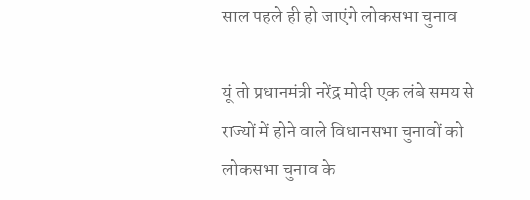साल पहले ही हो जाएंगे लोकसभा चुनाव

यूं तो प्रधानमंत्री नरेंद्र मोदी एक लंबे समय से राज्यों में होने वाले विधानसभा चुनावों को लोकसभा चुनाव के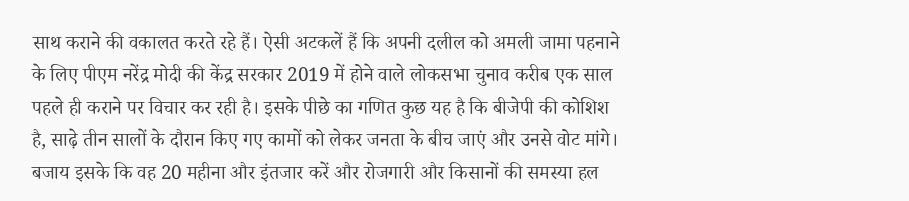साथ कराने की वकालत करते रहे हैं। ऐसी अटकलें हैं कि अपनी दलील को अमली जामा पहनाने के लिए पीएम नरेंद्र मोदी की केंद्र सरकार 2019 में होने वाले लोकसभा चुनाव करीब एक साल पहले ही कराने पर विचार कर रही है। इसके पीछे का गणित कुछ यह है कि बीजेपी की कोशिश है, साढ़े तीन सालों के दौरान किए गए कामों को लेकर जनता के बीच जाएं और उनसे वोट मांगे। बजाय इसके कि वह 20 महीना और इंतजार करें और रोजगारी और किसानों की समस्या हल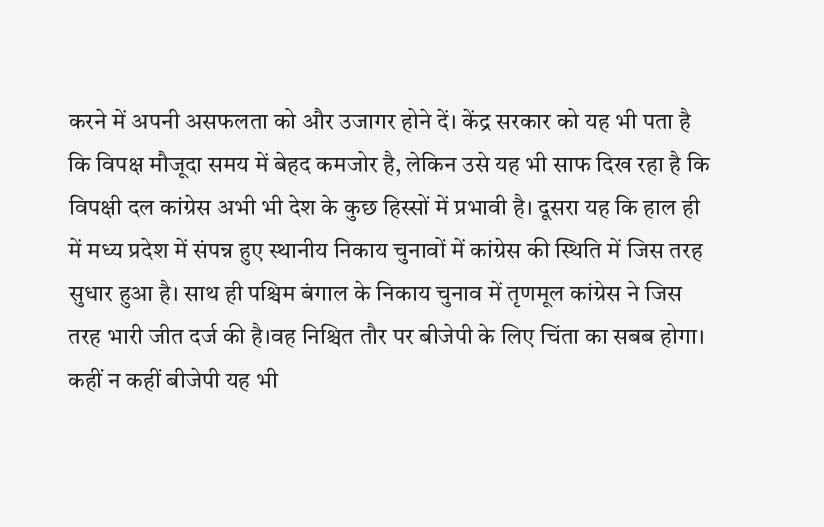करने में अपनी असफलता को और उजागर होने दें। केंद्र सरकार को यह भी पता है कि विपक्ष मौजूदा समय में बेहद कमजोर है, लेकिन उसे यह भी साफ दिख रहा है कि विपक्षी दल कांग्रेस अभी भी देश के कुछ हिस्सों में प्रभावी है। दूसरा यह कि हाल ही में मध्य प्रदेश में संपन्न हुए स्थानीय निकाय चुनावों में कांग्रेस की स्थिति में जिस तरह सुधार हुआ है। साथ ही पश्चिम बंगाल के निकाय चुनाव में तृणमूल कांग्रेस ने जिस तरह भारी जीत दर्ज की है।वह निश्चित तौर पर बीजेपी के लिए चिंता का सबब होगा। कहीं न कहीं बीजेपी यह भी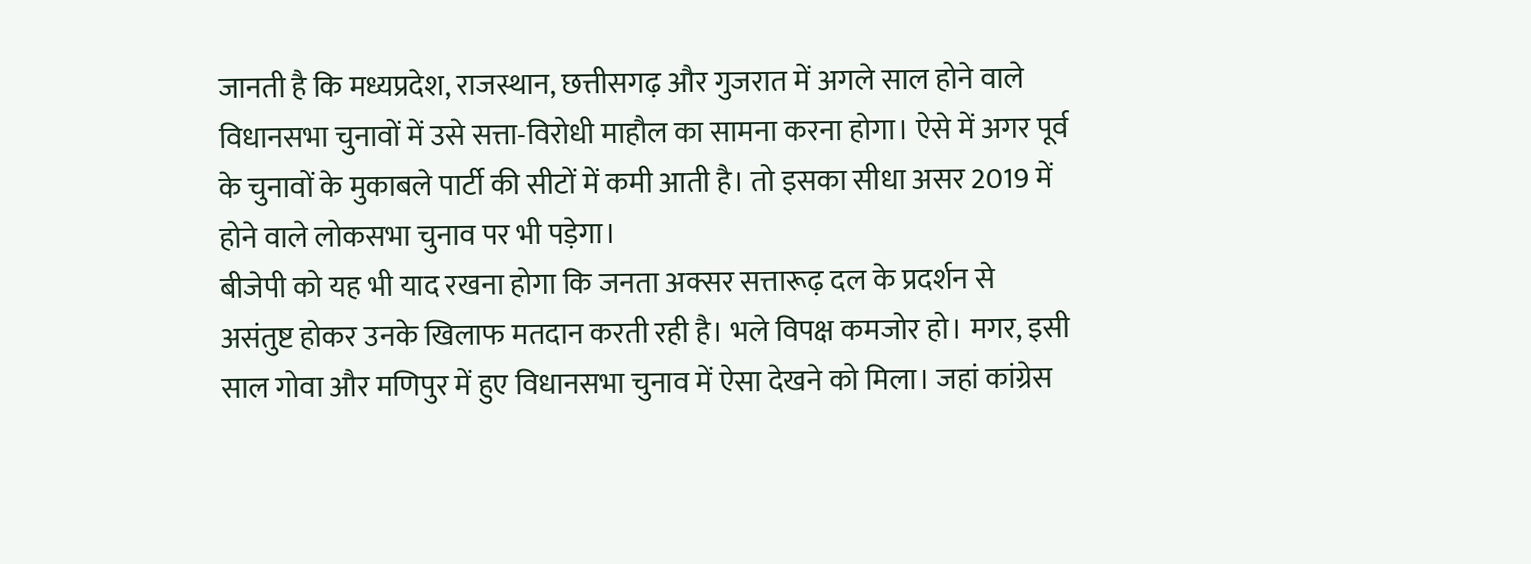जानती है कि मध्यप्रदेश, राजस्थान, छत्तीसगढ़ और गुजरात में अगले साल होने वाले विधानसभा चुनावों में उसे सत्ता-विरोधी माहौल का सामना करना होगा। ऐसे में अगर पूर्व के चुनावों के मुकाबले पार्टी की सीटों में कमी आती है। तो इसका सीधा असर 2019 में होने वाले लोकसभा चुनाव पर भी पड़ेगा।
बीजेपी को यह भी याद रखना होगा कि जनता अक्सर सत्तारूढ़ दल के प्रदर्शन से असंतुष्ट होकर उनके खिलाफ मतदान करती रही है। भले विपक्ष कमजोर हो। मगर, इसी साल गोवा और मणिपुर में हुए विधानसभा चुनाव में ऐसा देखने को मिला। जहां कांग्रेस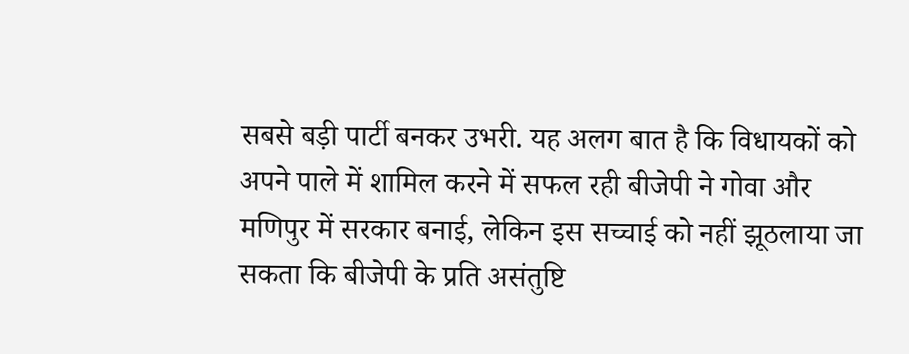सबसे बड़ी पार्टी बनकर उभरी. यह अलग बात है कि विधायकों को अपने पाले में शामिल करने में सफल रही बीजेपी ने गोवा और मणिपुर में सरकार बनाई, लेकिन इस सच्चाई को नहीं झूठलाया जा सकता कि बीजेपी के प्रति असंतुष्टि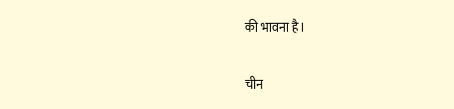की भावना है।

चीन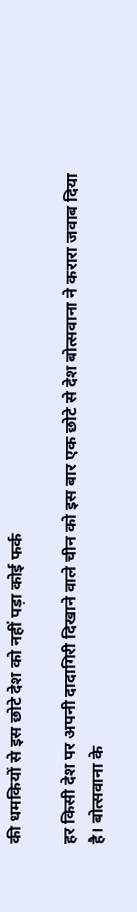की धमकियों से इस छोटे देश को नहीं पड़ा कोई फर्क

हर किसी देश पर अपनी दादागिरी दिखाने वाले चीन को इस बार एक छोटे से देश बोत्सवाना ने करारा जवाब दिया है। बोत्सवाना के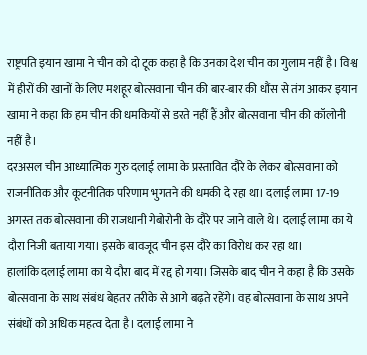राष्ट्रपति इयान खामा ने चीन को दो टूक कहा है कि उनका देश चीन का गुलाम नहीं है। विश्व में हीरों की खानों के लिए मशहूर बोत्सवाना चीन की बार-बार की धौंस से तंग आकर इयान खामा ने कहा कि हम चीन की धमकियों से डरते नहीं हैं और बोत्सवाना चीन की कॉलोनी नहीं है।
दरअसल चीन आध्यात्मिक गुरु दलाई लामा के प्रस्तावित दौरे के लेकर बोत्सवाना को राजनीतिक और कूटनीतिक परिणाम भुगतने की धमकी दे रहा था। दलाई लामा 17-19 अगस्त तक बोत्सवाना की राजधानी गेबोरोनी के दौरे पर जाने वाले थे। दलाई लामा का ये दौरा निजी बताया गया। इसके बावजूद चीन इस दौरे का विरोध कर रहा था।
हालांकि दलाई लामा का ये दौरा बाद में रद्द हो गया। जिसके बाद चीन ने कहा है कि उसके बोत्सवाना के साथ संबंध बेहतर तरीके से आगे बढ़ते रहेंगे। वह बोत्सवाना के साथ अपने संबंधों को अधिक महत्व देता है। दलाई लामा ने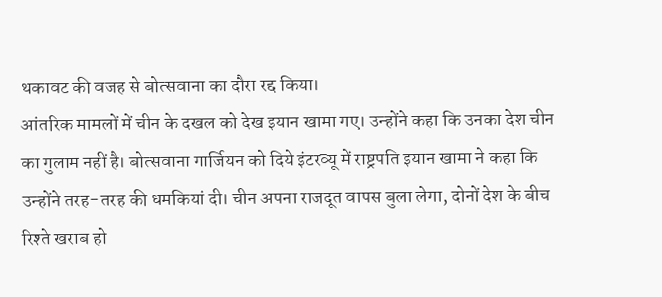थकावट की वजह से बोत्सवाना का दौरा रद्द किया।
आंतरिक मामलों में चीन के दखल को देख इयान खामा गए। उन्होंने कहा कि उनका देश चीन का गुलाम नहीं है। बोत्सवाना गार्जियन को दिये इंटरव्यू में राष्ट्रपति इयान खामा ने कहा कि उन्होंने तरह-तरह की धमकियां दी। चीन अपना राजदूत वापस बुला लेगा, दोनों देश के बीच रिश्ते खराब हो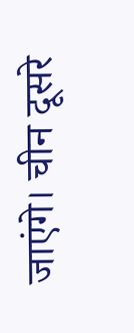जाएंगे। चीन दूसरे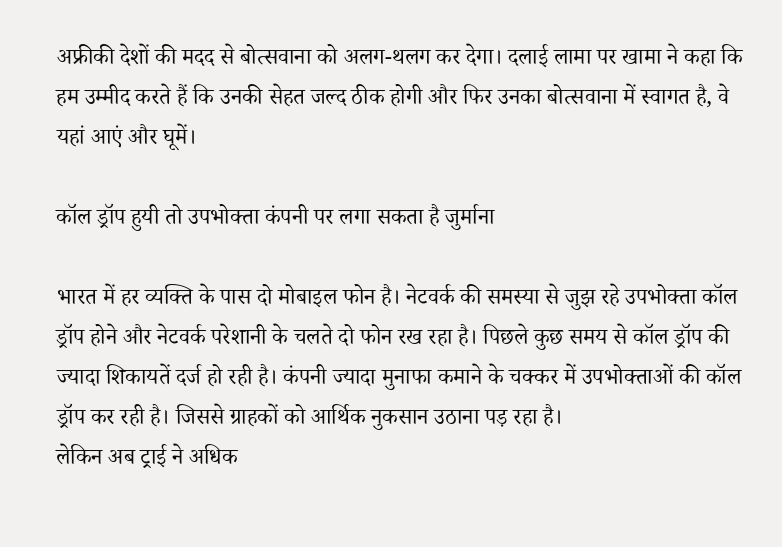अफ्रीकी देशों की मदद से बोत्सवाना को अलग-थलग कर देगा। दलाई लामा पर खामा ने कहा कि हम उम्मीद करते हैं कि उनकी सेहत जल्द ठीक होगी और फिर उनका बोत्सवाना में स्वागत है, वे यहां आएं और घूमें।

कॉल ड्रॉप हुयी तो उपभोक्ता कंपनी पर लगा सकता है जुर्माना

भारत में हर व्यक्ति के पास दो मोबाइल फोन है। नेटवर्क की समस्या से जुझ रहे उपभोक्ता कॉल ड्रॉप होने और नेटवर्क परेशानी के चलते दो फोन रख रहा है। पिछले कुछ समय से कॉल ड्रॉप की ज्यादा शिकायतें दर्ज हो रही है। कंपनी ज्यादा मुनाफा कमाने के चक्कर में उपभोक्ताओं की कॉल ड्रॉप कर रही है। जिससे ग्राहकों को आर्थिक नुकसान उठाना पड़ रहा है।
लेकिन अब ट्राई ने अधिक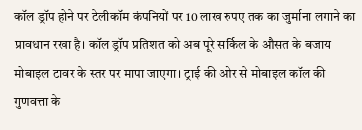कॉल ड्रॉप होने पर टेलीकॉम कंपनियों पर 10 लाख रुपए तक का जुर्माना लगाने का प्रावधान रखा है। कॉल ड्रॉप प्रतिशत को अब पूरे सर्किल के औसत के बजाय मोबाइल टावर के स्तर पर मापा जाएगा। ट्राई की ओर से मोबाइल कॉल की गुणवत्ता के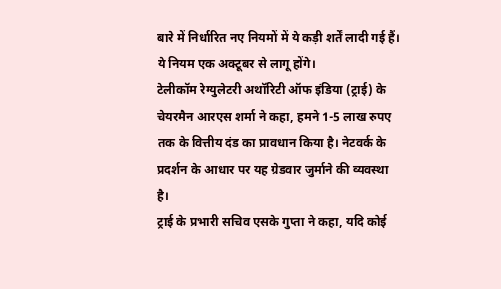बारे में निर्धारित नए नियमों में ये कड़ी शर्तें लादी गई हैं। ये नियम एक अक्टूबर से लागू होंगे।
टेलीकॉम रेग्युलेटरी अथॉरिटी ऑफ इंडिया (ट्राई) के चेयरमैन आरएस शर्मा ने कहा, हमने 1-5 लाख रुपए तक के वित्तीय दंड का प्रावधान किया है। नेटवर्क के प्रदर्शन के आधार पर यह ग्रेडवार जुर्माने की व्यवस्था है।
ट्राई के प्रभारी सचिव एसके गुप्ता ने कहा, यदि कोई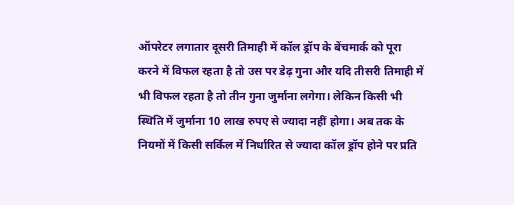ऑपरेटर लगातार दूसरी तिमाही में कॉल ड्रॉप के बेंचमार्क को पूरा करने में विफल रहता है तो उस पर डेढ़ गुना और यदि तीसरी तिमाही में भी विफल रहता है तो तीन गुना जुर्माना लगेगा। लेकिन किसी भी स्थिति में जुर्माना 10 लाख रुपए से ज्यादा नहीं होगा। अब तक के नियमों में किसी सर्किल में निर्धारित से ज्यादा कॉल ड्रॉप होने पर प्रति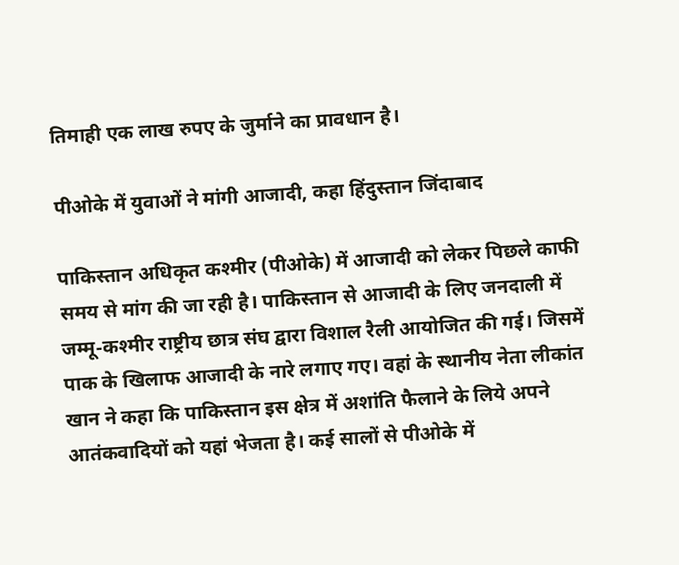तिमाही एक लाख रुपए के जुर्माने का प्रावधान है।

पीओके में युवाओं ने मांगी आजादी, कहा हिंदुस्तान जिंदाबाद

पाकिस्तान अधिकृत कश्मीर (पीओके) में आजादी को लेकर पिछले काफी समय से मांग की जा रही है। पाकिस्तान से आजादी के लिए जनदाली में जम्मू-कश्मीर राष्ट्रीय छात्र संघ द्वारा विशाल रैली आयोजित की गई। जिसमें पाक के खिलाफ आजादी के नारे लगाए गए। वहां के स्थानीय नेता लीकांत खान ने कहा कि पाकिस्तान इस क्षेत्र में अशांति फैलाने के लिये अपने आतंकवादियों को यहां भेजता है। कई सालों से पीओके में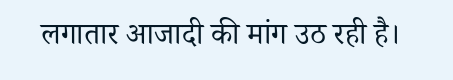लगातार आजादी की मांग उठ रही है।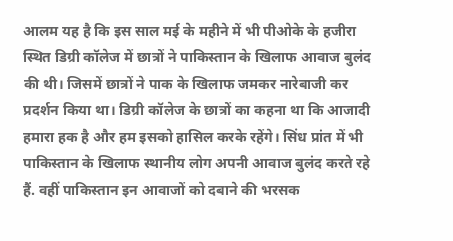आलम यह है कि इस साल मई के महीने में भी पीओके के हजीरा स्थित डिग्री कॉलेज में छात्रों ने पाकिस्तान के खिलाफ आवाज बुलंद की थी। जिसमें छात्रों ने पाक के खिलाफ जमकर नारेबाजी कर प्रदर्शन किया था। डिग्री कॉलेज के छात्रों का कहना था कि आजादी हमारा हक है और हम इसको हासिल करके रहेंगे। सिंध प्रांत में भी पाकिस्तान के खिलाफ स्थानीय लोग अपनी आवाज बुलंद करते रहे हैं. वहीं पाकिस्तान इन आवाजों को दबाने की भरसक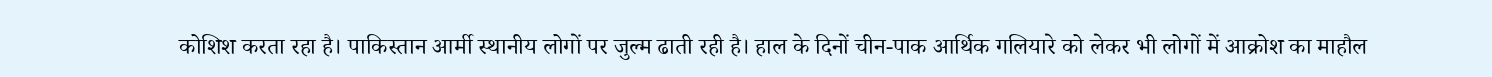कोशिश करता रहा है। पाकिस्तान आर्मी स्थानीय लोगों पर जुल्म ढाती रही है। हाल के दिनों चीन-पाक आर्थिक गलियारे को लेकर भी लोगों में आक्रोश का माहौल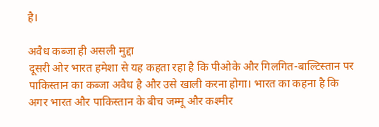है।

अवैध कब्जा ही असली मुद्दा
दूसरी ओर भारत हमेशा से यह कहता रहा है कि पीओके और गिलगित-बाल्टिस्तान पर पाकिस्तान का कब्जा अवैध है और उसे खाली करना होगा। भारत का कहना है कि अगर भारत और पाकिस्तान के बीच जम्मू और कश्मीर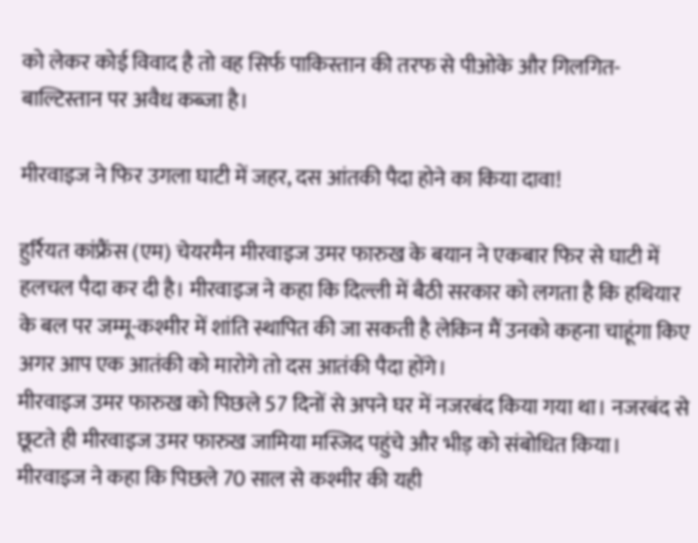को लेकर कोई विवाद है तो वह सिर्फ पाकिस्तान की तरफ से पीओके और गिलगित-बाल्टिस्तान पर अवैध कब्जा है।

मीरवाइज ने फिर उगला घाटी में जहर, दस आंतकी पैदा होने का किया दावा!

हुर्रियत कांफ्रैंस (एम) चेयरमैन मीरवाइज उमर फारुख के बयान ने एकबार फिर से घाटी में हलचल पैदा कर दी है। मीरवाइज ने कहा कि दिल्ली में बैठी सरकार को लगता है कि हथियार के बल पर जम्मू-कश्मीर में शांति स्थापित की जा सकती है लेकिन मैं उनको कहना चाहूंगा किए अगर आप एक आतंकी को मारोगे तो दस आतंकी पैदा होंगे।
मीरवाइज उमर फारुख को पिछले 57 दिनों से अपने घर में नजरबंद किया गया था। नजरबंद से छूटते ही मीरवाइज उमर फारुख जामिया मस्जिद पहुंचे और भीड़ को संबोधित किया। मीरवाइज ने कहा कि पिछले 70 साल से कश्मीर की यही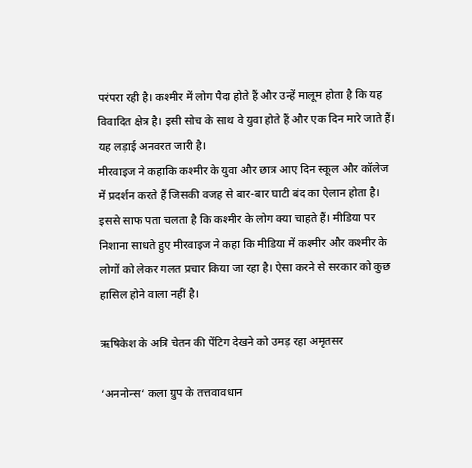परंपरा रही है। कश्मीर में लोग पैदा होते हैं और उन्हें मालूम होता है कि यह विवादित क्षेत्र है। इसी सोच के साथ वे युवा होते हैं और एक दिन मारे जाते हैं। यह लड़ाई अनवरत जारी है।
मीरवाइज ने कहाकि कश्मीर के युवा और छात्र आए दिन स्कूल और कॉलेज में प्रदर्शन करते हैं जिसकी वजह से बार-बार घाटी बंद का ऐलान होता है। इससे साफ पता चलता है कि कश्मीर के लोग क्या चाहते हैं। मीडिया पर निशाना साधते हुए मीरवाइज ने कहा कि मीडिया में कश्मीर और कश्मीर के लोगों को लेकर गलत प्रचार किया जा रहा है। ऐसा करने से सरकार को कुछ हासिल होने वाला नहीं है।

ऋषिकेश के अत्रि चेतन की पेंटिग देखने को उमड़ रहा अमृतसर

‘अननोन्स‘ कला ग्रुप के तत्तवावधान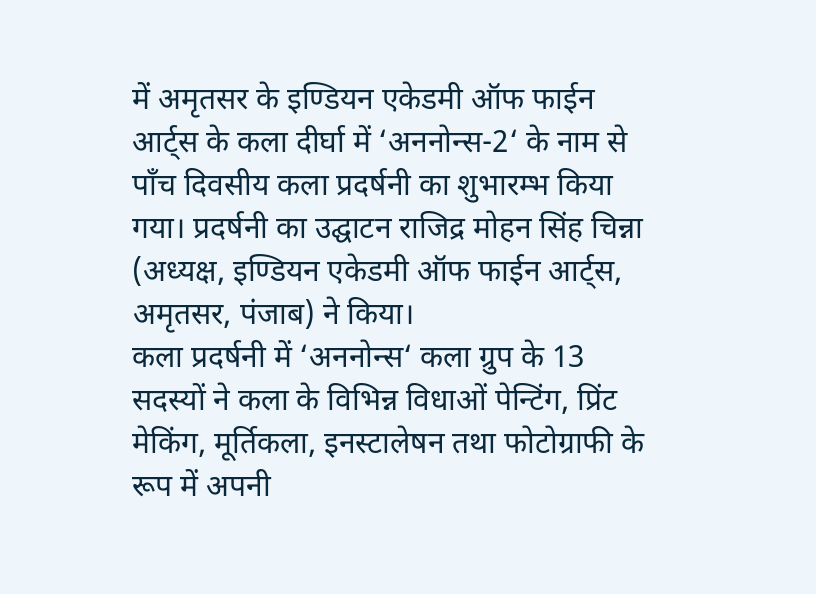में अमृतसर के इण्डियन एकेडमी ऑफ फाईन आर्ट्स के कला दीर्घा में ‘अननोन्स-2‘ के नाम से पाँच दिवसीय कला प्रदर्षनी का शुभारम्भ किया गया। प्रदर्षनी का उद्घाटन राजिद्र मोहन सिंह चिन्ना (अध्यक्ष, इण्डियन एकेडमी ऑफ फाईन आर्ट्स, अमृतसर, पंजाब) ने किया।
कला प्रदर्षनी में ‘अननोन्स‘ कला ग्रुप के 13 सदस्यों ने कला के विभिन्न विधाओं पेन्टिंग, प्रिंट मेकिंग, मूर्तिकला, इनस्टालेषन तथा फोटोग्राफी के रूप में अपनी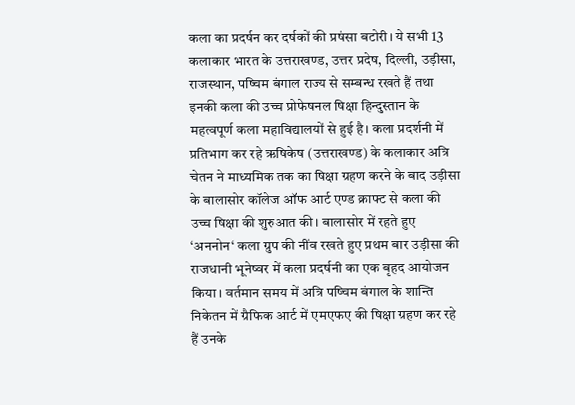कला का प्रदर्षन कर दर्षकों की प्रषंसा बटोरी। ये सभी 13 कलाकार भारत के उत्तराखण्ड, उत्तर प्रदेष, दिल्ली, उड़ीसा, राजस्थान, पष्चिम बंगाल राज्य से सम्बन्ध रखते हैं तथा इनकी कला की उच्च प्रोफेषनल षिक्षा हिन्दुस्तान के महत्वपूर्ण कला महाविद्यालयों से हुई है। कला प्रदर्शनी में प्रतिभाग कर रहे ऋषिकेष (उत्तराखण्ड) के कलाकार अत्रि चेतन ने माध्यमिक तक का षिक्षा ग्रहण करने के बाद उड़ीसा के बालासोर कॉलेज ऑफ आर्ट एण्ड क्राफ्ट से कला की उच्च षिक्षा की शुरुआत की। बालासोर में रहते हुए ‘अननोन‘ कला ग्रुप की नींव रखते हुए प्रथम बार उड़ीसा की राजधानी भूनेष्वर में कला प्रदर्षनी का एक बृहद आयोजन किया। वर्तमान समय में अत्रि पष्चिम बंगाल के शान्ति निकेतन में ग्रैफिक आर्ट में एमएफए की षिक्षा ग्रहण कर रहे हैं उनके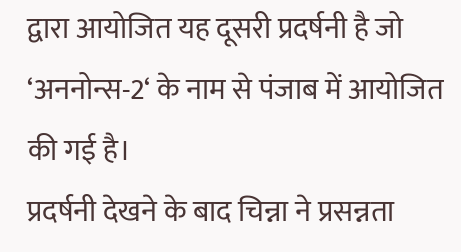द्वारा आयोजित यह दूसरी प्रदर्षनी है जो ‘अननोन्स-2‘ के नाम से पंजाब में आयोजित की गई है।
प्रदर्षनी देखने के बाद चिन्ना ने प्रसन्नता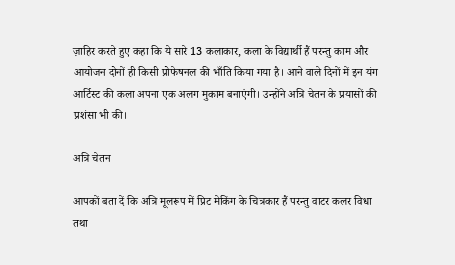ज़ाहिर करते हुए कहा कि ये सारे 13 कलाकार, कला के विद्यार्थी हैं परन्तु काम और आयोजन दोनों ही किसी प्रोफेषनल की भाँति किया गया है। आने वाले दिनों में इन यंग आर्टिस्ट की कला अपना एक अलग मुकाम बनाएंगी। उन्होंने अत्रि चेतन के प्रयासों की प्रशंसा भी की।

अत्रि चेतन

आपकों बता दें कि अत्रि मूलरूप में प्रिट मेकिंग के चित्रकार हैं परन्तु वाटर कलर विधा तथा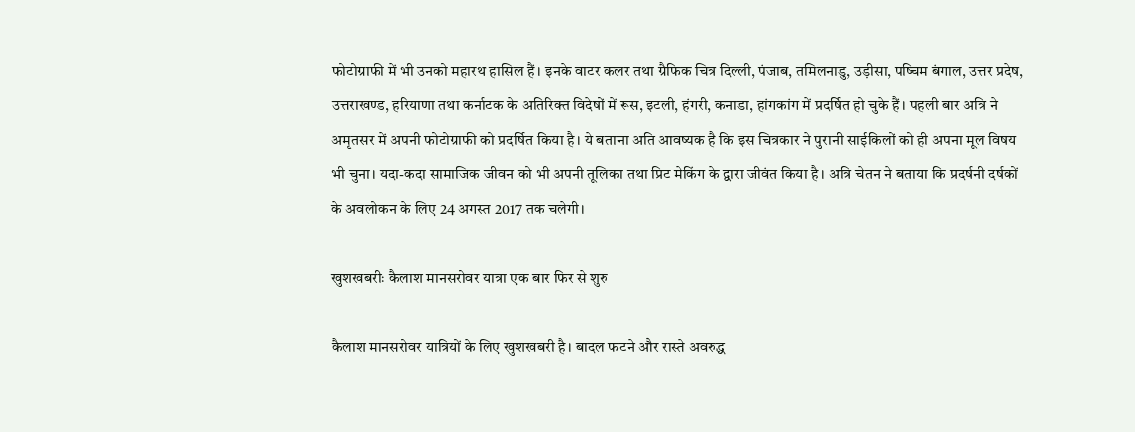फोटोग्राफी में भी उनको महारथ हासिल हैं। इनके वाटर कलर तथा ग्रैफिक चित्र दिल्ली, पंजाब, तमिलनाडु, उड़ीसा, पष्चिम बंगाल, उत्तर प्रदेष, उत्तराखण्ड, हरियाणा तथा कर्नाटक के अतिरिक्त विदेषों में रूस, इटली, हंगरी, कनाडा, हांगकांग में प्रदर्षित हो चुके हैं। पहली बार अत्रि ने अमृतसर में अपनी फोटोग्राफी को प्रदर्षित किया है। ये बताना अति आवष्यक है कि इस चित्रकार ने पुरानी साईकिलों को ही अपना मूल विषय भी चुना। यदा-कदा सामाजिक जीवन को भी अपनी तूलिका तथा प्रिट मेकिंग के द्वारा जीवंत किया है। अत्रि चेतन ने बताया कि प्रदर्षनी दर्षकों के अवलोकन के लिए 24 अगस्त 2017 तक चलेगी।

खुशखबरीः कैलाश मानसरोवर यात्रा एक बार फिर से शुरु

कैलाश मानसरोवर यात्रियों के लिए खुशखबरी है। बादल फटने और रास्ते अवरुद्ध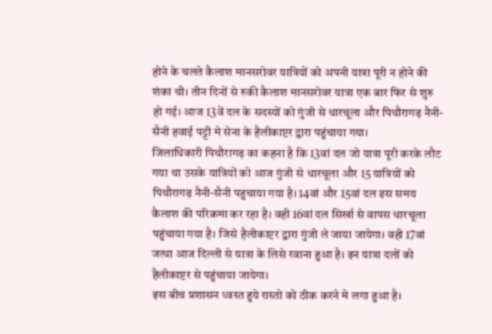होने के चलते कैलाश मानसरोवर यात्रियों को अपनी यात्रा पूरी न होने की शंका थी। तीन दिनों से रुकी कैलाश मानसरोवर यात्रा एक बार फिर से शुरु हो गई। आज 13वें दल के सदस्यों को गुंजी से धारचूला और पिथौरागढ़ नैनी-सैनी हवाई पट्टी मे सेना के हैलीकाप्टर द्वारा पहुंचाया गया।
जिलाधिकारी पिथौरागढ़ का कहना है कि 13वां दल जो यात्रा पूरी करके लौट गया था उसके यात्रियों को आज गुंजी से धारचूला और 15 यात्रियों को पिथौरागढ़ नैनी-सैनी पहुचाया गया है। 14वां और 15वां दल इस समय कैलाश की परिक्रमा कर रहा है। वही 16वां दल सिर्खा से वापस धारचूला पहुंचाया गया है। जिसे हैलीकाप्टर द्वारा गुंजी ले जाया जायेगा। वही 17वां जत्था आज दिल्ली से यात्रा के लिसे रवाना हुआ है। इन यात्रा दलों को हैलीकाप्टर से पहुंचाया जायेगा।
इस बीच प्रशासन ध्वस्त हुये रास्तो को ठीक करने मे लगा हुआ है।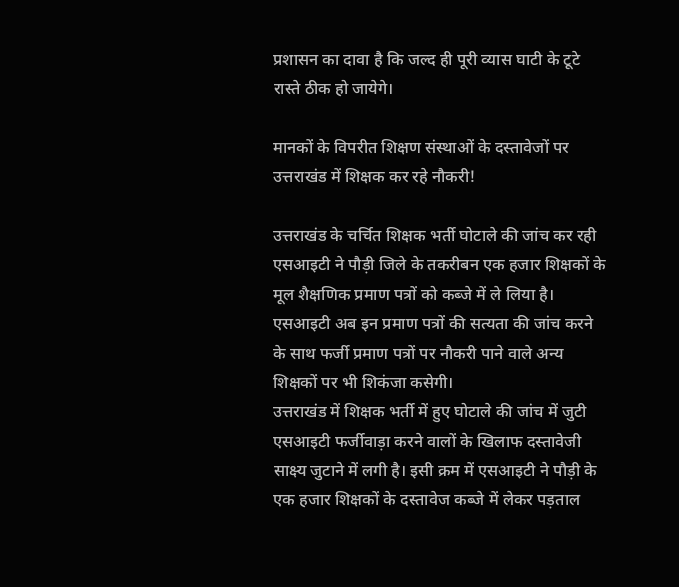प्रशासन का दावा है कि जल्द ही पूरी व्यास घाटी के टूटे रास्ते ठीक हो जायेगे।

मानकों के विपरीत शिक्षण संस्थाओं के दस्तावेजों पर उत्तराखंड में शिक्षक कर रहे नौकरी!

उत्तराखंड के चर्चित शिक्षक भर्ती घोटाले की जांच कर रही एसआइटी ने पौड़ी जिले के तकरीबन एक हजार शिक्षकों के मूल शैक्षणिक प्रमाण पत्रों को कब्जे में ले लिया है। एसआइटी अब इन प्रमाण पत्रों की सत्यता की जांच करने के साथ फर्जी प्रमाण पत्रों पर नौकरी पाने वाले अन्य शिक्षकों पर भी शिकंजा कसेगी।
उत्तराखंड में शिक्षक भर्ती में हुए घोटाले की जांच में जुटी एसआइटी फर्जीवाड़ा करने वालों के खिलाफ दस्तावेजी साक्ष्य जुटाने में लगी है। इसी क्रम में एसआइटी ने पौड़ी के एक हजार शिक्षकों के दस्तावेज कब्जे में लेकर पड़ताल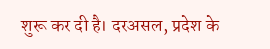शुरू कर दी है। दरअसल, प्रदेश के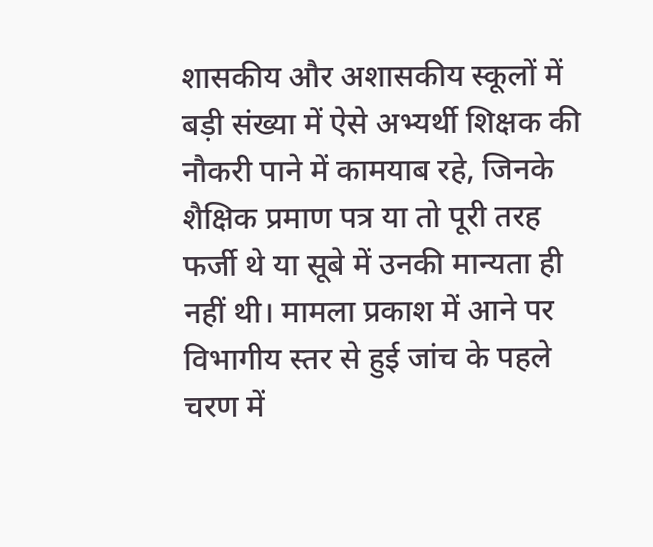शासकीय और अशासकीय स्कूलों में बड़ी संख्या में ऐसे अभ्यर्थी शिक्षक की नौकरी पाने में कामयाब रहे, जिनके शैक्षिक प्रमाण पत्र या तो पूरी तरह फर्जी थे या सूबे में उनकी मान्यता ही नहीं थी। मामला प्रकाश में आने पर विभागीय स्तर से हुई जांच के पहले चरण में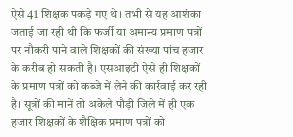ऐसे 41 शिक्षक पकड़े गए थे। तभी से यह आशंका जताई जा रही थी कि फर्जी या अमान्य प्रमाण पत्रों पर नौकरी पाने वाले शिक्षकों की संख्या पांच हजार के करीब हो सकती है। एसआइटी ऐसे ही शिक्षकों के प्रमाण पत्रों को कब्जे में लेने की कार्रवाई कर रही है। सूत्रों की मानें तो अकेले पौड़ी जिले में ही एक हजार शिक्षकों के शैक्षिक प्रमाण पत्रों को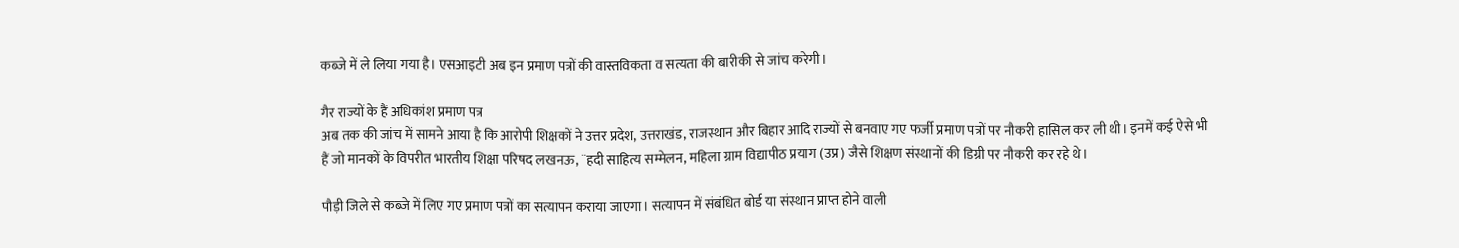कब्जे में ले लिया गया है। एसआइटी अब इन प्रमाण पत्रों की वास्तविकता व सत्यता की बारीकी से जांच करेगी।

गैर राज्यों के हैं अधिकांश प्रमाण पत्र
अब तक की जांच में सामने आया है कि आरोपी शिक्षकों ने उत्तर प्रदेश, उत्तराखंड, राजस्थान और बिहार आदि राज्यों से बनवाए गए फर्जी प्रमाण पत्रों पर नौकरी हासिल कर ली थी। इनमें कई ऐसे भी हैं जो मानकों के विपरीत भारतीय शिक्षा परिषद लखनऊ, ¨हदी साहित्य सम्मेलन, महिला ग्राम विद्यापीठ प्रयाग (उप्र) जैसे शिक्षण संस्थानों की डिग्री पर नौकरी कर रहे थे।

पौड़ी जिले से कब्जे में लिए गए प्रमाण पत्रों का सत्यापन कराया जाएगा। सत्यापन में संबंधित बोर्ड या संस्थान प्राप्त होने वाली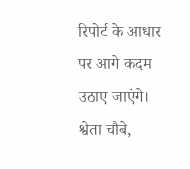रिपोर्ट के आधार पर आगे कदम उठाए जाएंगे।
श्वेता चौबे,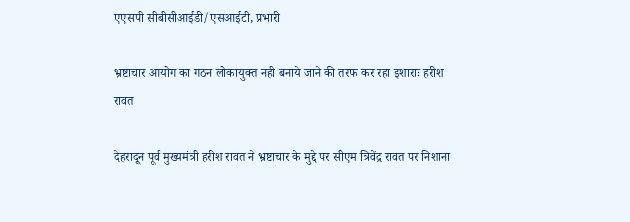एएसपी सीबीसीआईडी/एसआईटी, प्रभारी

भ्रष्टाचार आयोग का गठन लोकायुक्त नही बनाये जाने की तरफ कर रहा इशाराः हरीश रावत

देहरादून पूर्व मुख्यमंत्री हरीश रावत ने भ्रष्टाचार के मुद्दे पर सीएम त्रिवेंद्र रावत पर निशाना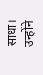साधा। उन्होंने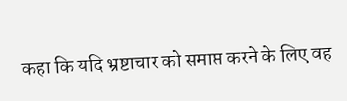कहा कि यदि भ्रष्टाचार को समाप्त करने के लिए वह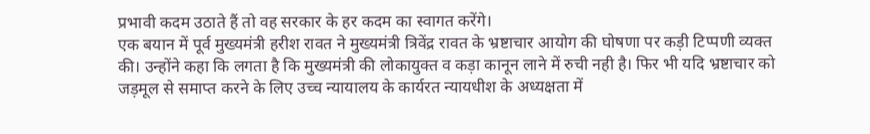प्रभावी कदम उठाते हैं तो वह सरकार के हर कदम का स्वागत करेंगे।
एक बयान में पूर्व मुख्यमंत्री हरीश रावत ने मुख्यमंत्री त्रिवेंद्र रावत के भ्रष्टाचार आयोग की घोषणा पर कड़ी टिप्पणी व्यक्त की। उन्होंने कहा कि लगता है कि मुख्यमंत्री की लोकायुक्त व कड़ा कानून लाने में रुची नही है। फिर भी यदि भ्रष्टाचार को जड़मूल से समाप्त करने के लिए उच्च न्यायालय के कार्यरत न्यायधीश के अध्यक्षता में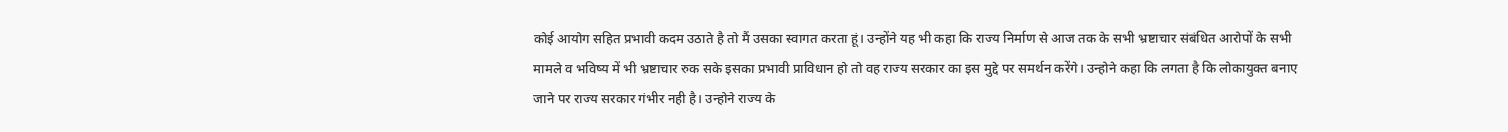कोई आयोग सहित प्रभावी कदम उठाते है तो मैं उसका स्वागत करता हूं। उन्होंने यह भी कहा कि राज्य निर्माण से आज तक के सभी भ्रष्टाचार संबंधित आरोपों के सभी मामले व भविष्य में भी भ्रष्टाचार रुक सके इसका प्रभावी प्राविधान हो तो वह राज्य सरकार का इस मुद्दे पर समर्थन करेंगे। उन्होने कहा कि लगता है कि लोकायुक्त बनाए जाने पर राज्य सरकार गंभीर नही है। उन्होने राज्य के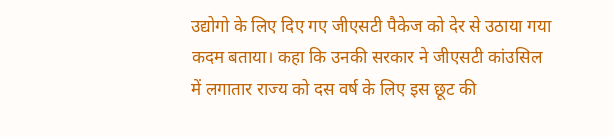उद्योगो के लिए दिए गए जीएसटी पैकेज को देर से उठाया गया कदम बताया। कहा कि उनकी सरकार ने जीएसटी कांउसिल में लगातार राज्य को दस वर्ष के लिए इस छूट की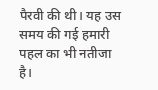पैरवी की थी। यह उस समय की गई हमारी पहल का भी नतीजा है।